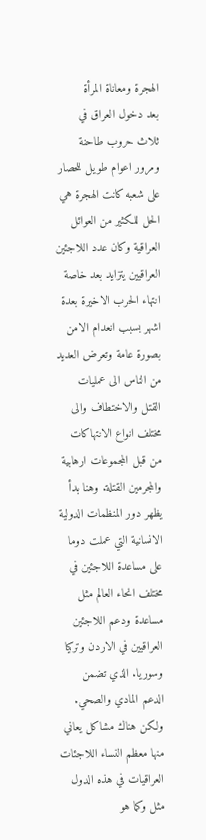الهجرة ومعاناة المرأة
بعد دخول العراق في ثلاث حروب طاحنة ومرور اعوام طويل للحصار على شعبه كانت الهجرة هي الحل للكثير من العوائل العراقية وكان عدد اللاجئين العراقيين يتزايد بعد خاصة انتهاء الحرب الاخيرة بعدة اشهر بسبب انعدام الامن بصورة عامة وتعرض العديد من الناس الى عمليات القتل والاختطاف والى مختلف انواع الانتهاكات من قبل المجموعات ارهابية والمجرمين القتلة. وهنا بدأ يظهر دور المنظمات الدولية الانسانية التي عملت دوما على مساعدة اللاجئين في مختلف انحاء العالم مثل مساعدة ودعم اللاجئين العراقيين في الاردن وتركيا وسوريا. الذي تضمن الدعم المادي والصحي. ولكن هناك مشاكل يعاني منها معظم النساء اللاجئات العراقيات في هذه الدول مثل وكما هو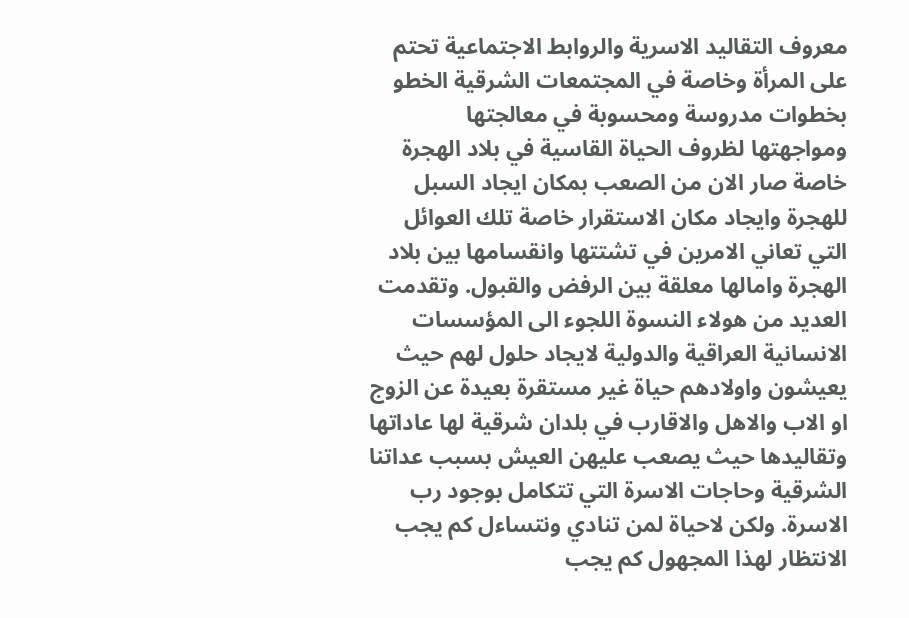معروف التقاليد الاسرية والروابط الاجتماعية تحتم على المرأة وخاصة في المجتمعات الشرقية الخطو بخطوات مدروسة ومحسوبة في معالجتها ومواجهتها لظروف الحياة القاسية في بلاد الهجرة خاصة صار الان من الصعب بمكان ايجاد السبل للهجرة وايجاد مكان الاستقرار خاصة تلك العوائل التي تعاني الامرين في تشتتها وانقسامها بين بلاد الهجرة وامالها معلقة بين الرفض والقبول. وتقدمت العديد من هولاء النسوة اللجوء الى المؤسسات الانسانية العراقية والدولية لايجاد حلول لهم حيث يعيشون واولادهم حياة غير مستقرة بعيدة عن الزوج او الاب والاهل والاقارب في بلدان شرقية لها عاداتها وتقاليدها حيث يصعب عليهن العيش بسبب عداتنا الشرقية وحاجات الاسرة التي تتكامل بوجود رب الاسرة. ولكن لاحياة لمن تنادي ونتساءل كم يجب الانتظار لهذا المجهول كم يجب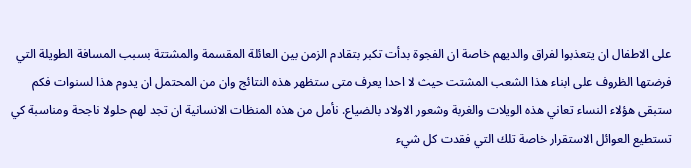على الاطفال ان يتعذبوا لفراق والديهم خاصة ان الفجوة بدأت تكبر بتقادم الزمن بين العائلة المقسمة والمشتتة بسبب المسافة الطويلة التي فرضتها الظروف على ابناء هذا الشعب المشتت حيث لا احدا يعرف متى ستظهر هذه النتائج وان من المحتمل ان يدوم هذا لسنوات فكم ستبقى هؤلاء النساء تعاني هذه الويلات والغربة وشعور الاولاد بالضياع. نأمل من هذه المنظات الانسانية ان تجد لهم حلولا ناجحة ومناسبة كي تستطيع العوائل الاستقرار خاصة تلك التي فقدت كل شيء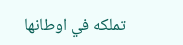تملكه في اوطانها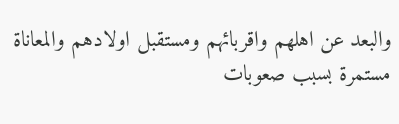والبعد عن اهلهم واقربائهم ومستقبل اولادهم والمعاناة مستمرة بسبب صعوبات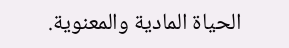الحياة المادية والمعنوية.